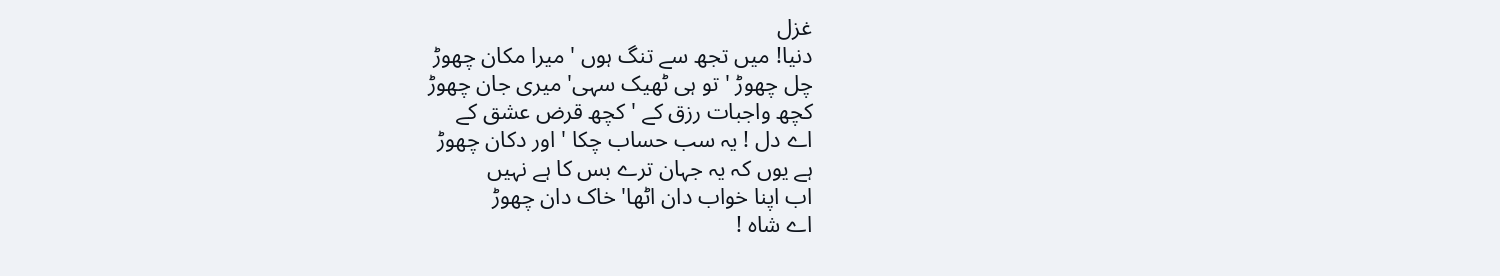غزل
دنیا! میں تجھ سے تنگ ہوں ' میرا مکان چھوڑ
چل چھوڑ ' تو ہی ٹھیک سہی' میری جان چھوڑ
کچھ واجبات رزق کے ' کچھ قرض عشق کے
اے دل ! یہ سب حساب چکا ' اور دکان چھوڑ
ہے یوں کہ یہ جہان ترے بس کا ہے نہیں
اب اپنا خواب دان اٹھا' خاک دان چھوڑ
اے شاہ !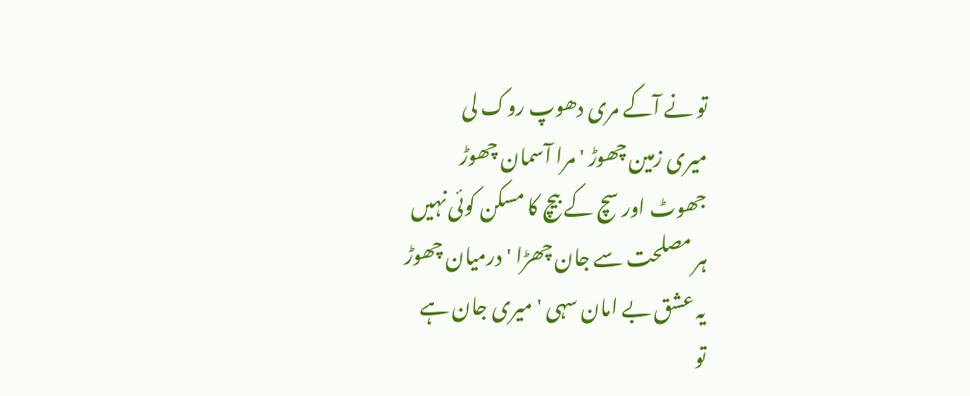تو نے آکے مری دھوپ روک لی
میری زمین چھوڑ ' مرا آسمان چھوڑ
جھوٹ اور سچ کے بیچ کا مسکن کوئی نہیں
ہر مصلحت سے جان چھڑا ' درمیان چھوڑ
یہ عشق بے امان سہی ' میری جان ہے
تو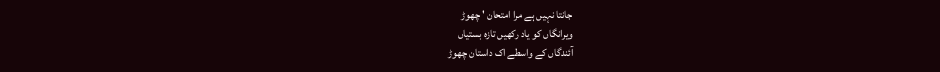جانتا نہیں ہے مرا امتحان ' چھوڑ
ویرانگاں کو یاد رکھیں تازہ بستیاں
آئندگاں کے واسطے اک داستان چھوڑ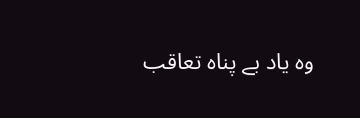وہ یاد بے پناہ تعاقب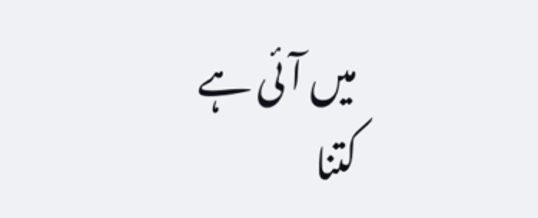میں آئی ہے
کتنا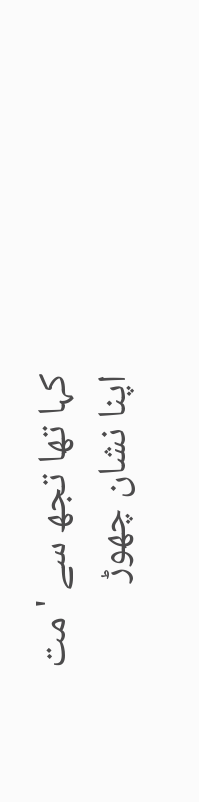کہا تھا تجھ سے ' مت اپنا نشان چھوڑ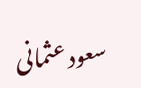سعود عثمانی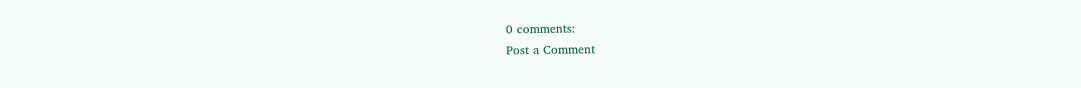0 comments:
Post a Comment